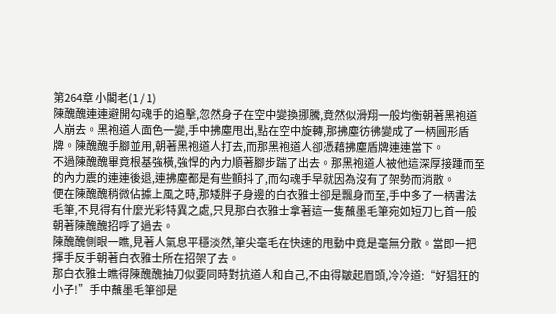第264章 小閣老(1 / 1)
陳醜醜連連避開勾魂手的追擊,忽然身子在空中變換挪騰,竟然似滑翔一般均衡朝著黑袍道人崩去。黑袍道人面色一變,手中拂塵甩出,點在空中旋轉,那拂塵彷彿變成了一柄圓形盾牌。陳醜醜手腳並用,朝著黑袍道人打去,而那黑袍道人卻憑藉拂塵盾牌連連當下。
不過陳醜醜畢竟根基強橫,強悍的內力順著腳步踹了出去。那黑袍道人被他這深厚接踵而至的內力震的連連後退,連拂塵都是有些顫抖了,而勾魂手早就因為沒有了架勢而消散。
便在陳醜醜稍微佔據上風之時,那矮胖子身邊的白衣雅士卻是飄身而至,手中多了一柄書法毛筆,不見得有什麼光彩特異之處,只見那白衣雅士拿著這一隻蘸墨毛筆宛如短刀匕首一般朝著陳醜醜招呼了過去。
陳醜醜側眼一瞧,見著人氣息平穩淡然,筆尖毫毛在快速的甩動中竟是毫無分散。當即一把揮手反手朝著白衣雅士所在招架了去。
那白衣雅士瞧得陳醜醜抽刀似要同時對抗道人和自己,不由得皺起眉頭,冷冷道:“好猖狂的小子!”手中蘸墨毛筆卻是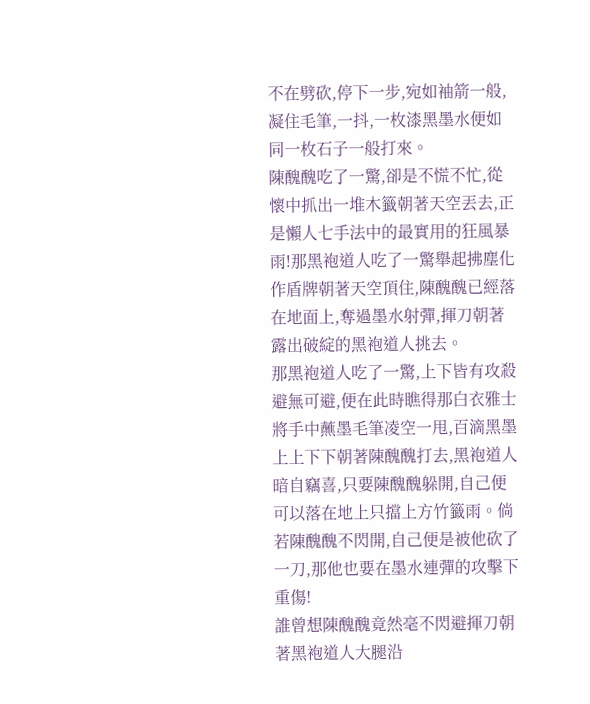不在劈砍,停下一步,宛如袖箭一般,凝住毛筆,一抖,一枚漆黑墨水便如同一枚石子一般打來。
陳醜醜吃了一驚,卻是不慌不忙,從懷中抓出一堆木籤朝著天空丟去,正是懶人七手法中的最實用的狂風暴雨!那黑袍道人吃了一驚舉起拂塵化作盾牌朝著天空頂住,陳醜醜已經落在地面上,奪過墨水射彈,揮刀朝著露出破綻的黑袍道人挑去。
那黑袍道人吃了一驚,上下皆有攻殺避無可避,便在此時瞧得那白衣雅士將手中蘸墨毛筆凌空一甩,百滴黑墨上上下下朝著陳醜醜打去,黑袍道人暗自竊喜,只要陳醜醜躲開,自己便可以落在地上只擋上方竹籤雨。倘若陳醜醜不閃開,自己便是被他砍了一刀,那他也要在墨水連彈的攻擊下重傷!
誰曾想陳醜醜竟然毫不閃避揮刀朝著黑袍道人大腿沿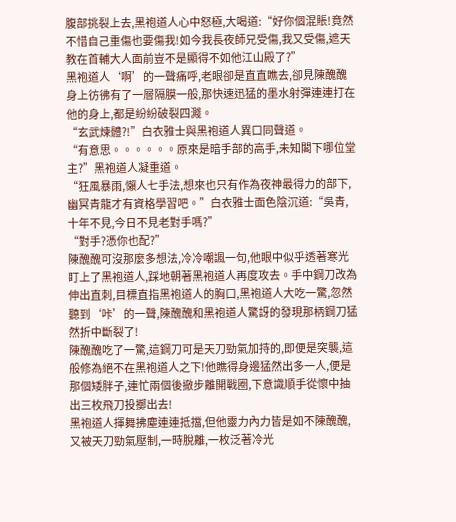腹部挑裂上去,黑袍道人心中怒極,大喝道:“好你個混賬!竟然不惜自己重傷也要傷我!如今我長夜師兄受傷,我又受傷,遮天教在首輔大人面前豈不是顯得不如他江山殿了?”
黑袍道人‘啊’的一聲痛呼,老眼卻是直直瞧去,卻見陳醜醜身上彷彿有了一層隔膜一般,那快速迅猛的墨水射彈連連打在他的身上,都是紛紛破裂四濺。
“玄武煉體?!”白衣雅士與黑袍道人異口同聲道。
“有意思。。。。。。原來是暗手部的高手,未知閣下哪位堂主?”黑袍道人凝重道。
“狂風暴雨,懶人七手法,想來也只有作為夜神最得力的部下,幽冥青龍才有資格學習吧。”白衣雅士面色陰沉道:“吳青,十年不見,今日不見老對手嗎?”
“對手?憑你也配?”
陳醜醜可沒那麼多想法,冷冷嘲諷一句,他眼中似乎透著寒光盯上了黑袍道人,踩地朝著黑袍道人再度攻去。手中鋼刀改為伸出直刺,目標直指黑袍道人的胸口,黑袍道人大吃一驚,忽然聽到‘咔’的一聲,陳醜醜和黑袍道人驚訝的發現那柄鋼刀猛然折中斷裂了!
陳醜醜吃了一驚,這鋼刀可是天刀勁氣加持的,即便是突襲,這般修為絕不在黑袍道人之下!他瞧得身邊猛然出多一人,便是那個矮胖子,連忙兩個後撤步離開戰圈,下意識順手從懷中抽出三枚飛刀投擲出去!
黑袍道人揮舞拂塵連連抵擋,但他靈力內力皆是如不陳醜醜,又被天刀勁氣壓制,一時脫離,一枚泛著冷光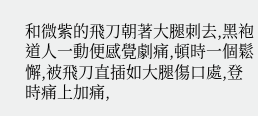和微紫的飛刀朝著大腿刺去,黑袍道人一動便感覺劇痛,頓時一個鬆懈,被飛刀直插如大腿傷口處,登時痛上加痛,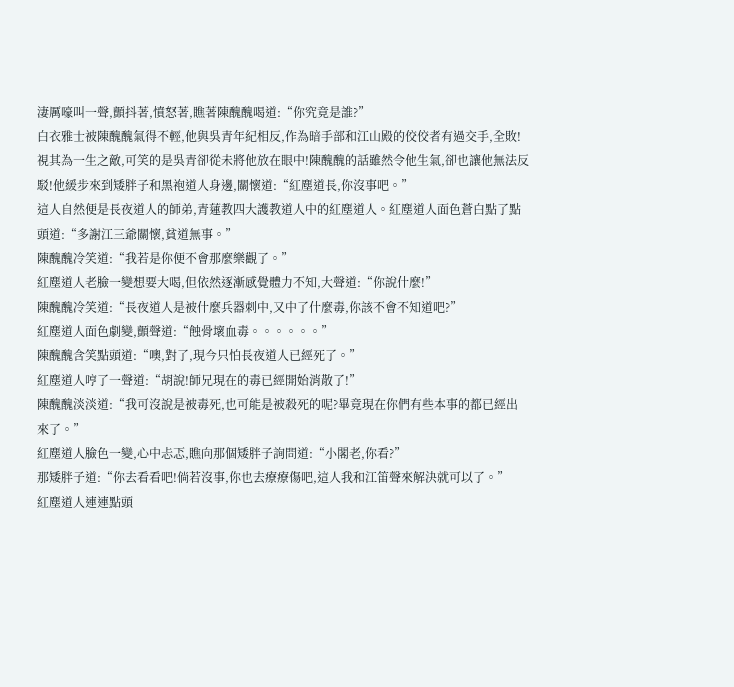淒厲嚎叫一聲,顫抖著,憤怒著,瞧著陳醜醜喝道:“你究竟是誰?”
白衣雅士被陳醜醜氣得不輕,他與吳青年紀相反,作為暗手部和江山殿的佼佼者有過交手,全敗!視其為一生之敵,可笑的是吳青卻從未將他放在眼中!陳醜醜的話雖然令他生氣,卻也讓他無法反駁!他緩步來到矮胖子和黑袍道人身邊,關懷道:“紅塵道長,你沒事吧。”
這人自然便是長夜道人的師弟,青蓮教四大護教道人中的紅塵道人。紅塵道人面色蒼白點了點頭道:“多謝江三爺關懷,貧道無事。”
陳醜醜冷笑道:“我若是你便不會那麼樂觀了。”
紅塵道人老臉一變想要大喝,但依然逐漸感覺體力不知,大聲道:“你說什麼!”
陳醜醜冷笑道:“長夜道人是被什麼兵器刺中,又中了什麼毒,你該不會不知道吧?”
紅塵道人面色劇變,顫聲道:“蝕骨壞血毒。。。。。。”
陳醜醜含笑點頭道:“噢,對了,現今只怕長夜道人已經死了。”
紅塵道人哼了一聲道:“胡說!師兄現在的毒已經開始消散了!”
陳醜醜淡淡道:“我可沒說是被毒死,也可能是被殺死的呢?畢竟現在你們有些本事的都已經出來了。”
紅塵道人臉色一變,心中忐忑,瞧向那個矮胖子詢問道:“小閣老,你看?”
那矮胖子道:“你去看看吧!倘若沒事,你也去療療傷吧,這人我和江笛聲來解決就可以了。”
紅塵道人連連點頭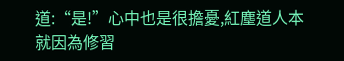道:“是!”心中也是很擔憂,紅塵道人本就因為修習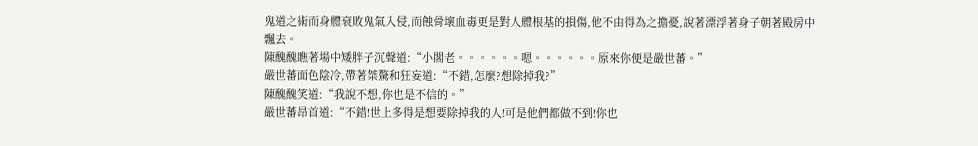鬼道之術而身體衰敗鬼氣入侵,而蝕骨壞血毒更是對人體根基的損傷,他不由得為之擔憂,說著漂浮著身子朝著殿房中飄去。
陳醜醜瞧著場中矮胖子沉聲道:“小閣老。。。。。。嗯。。。。。。原來你便是嚴世蕃。”
嚴世蕃面色陰冷,帶著桀驁和狂妄道:“不錯,怎麼?想除掉我?”
陳醜醜笑道:“我說不想,你也是不信的。”
嚴世蕃昂首道:“不錯!世上多得是想要除掉我的人!可是他們都做不到!你也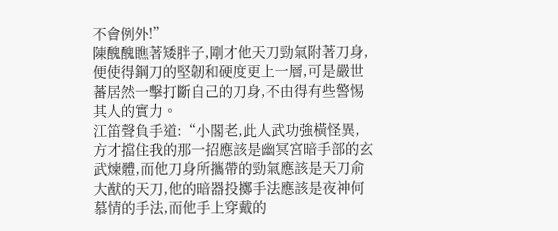不會例外!”
陳醜醜瞧著矮胖子,剛才他天刀勁氣附著刀身,便使得鋼刀的堅韌和硬度更上一層,可是嚴世蕃居然一擊打斷自己的刀身,不由得有些警惕其人的實力。
江笛聲負手道:“小閣老,此人武功強橫怪異,方才擋住我的那一招應該是幽冥宮暗手部的玄武煉體,而他刀身所攜帶的勁氣應該是天刀俞大猷的天刀,他的暗器投擲手法應該是夜神何慕情的手法,而他手上穿戴的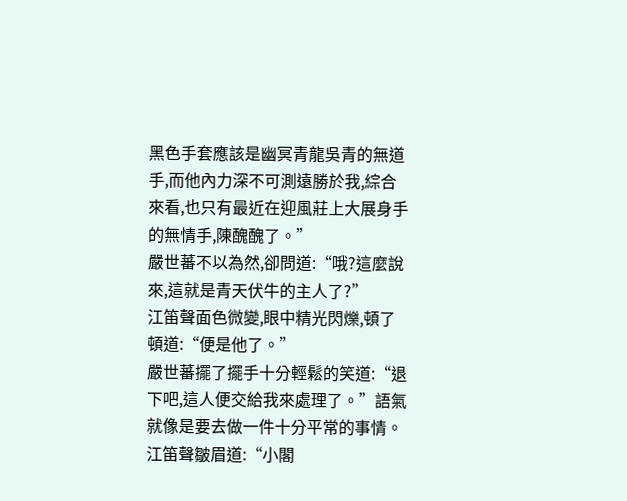黑色手套應該是幽冥青龍吳青的無道手,而他內力深不可測遠勝於我,綜合來看,也只有最近在迎風莊上大展身手的無情手,陳醜醜了。”
嚴世蕃不以為然,卻問道:“哦?這麼說來,這就是青天伏牛的主人了?”
江笛聲面色微變,眼中精光閃爍,頓了頓道:“便是他了。”
嚴世蕃擺了擺手十分輕鬆的笑道:“退下吧,這人便交給我來處理了。”語氣就像是要去做一件十分平常的事情。
江笛聲皺眉道:“小閣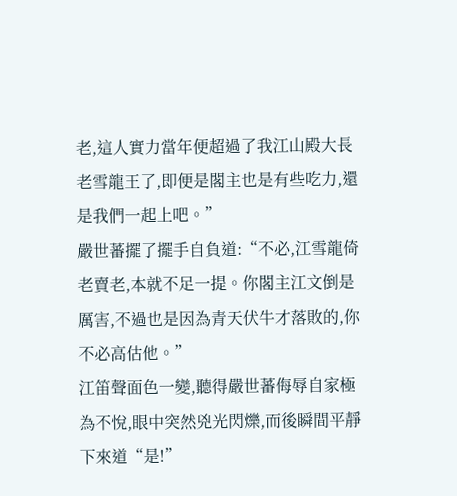老,這人實力當年便超過了我江山殿大長老雪龍王了,即便是閣主也是有些吃力,還是我們一起上吧。”
嚴世蕃擺了擺手自負道:“不必,江雪龍倚老賣老,本就不足一提。你閣主江文倒是厲害,不過也是因為青天伏牛才落敗的,你不必高估他。”
江笛聲面色一變,聽得嚴世蕃侮辱自家極為不悅,眼中突然兇光閃爍,而後瞬間平靜下來道“是!”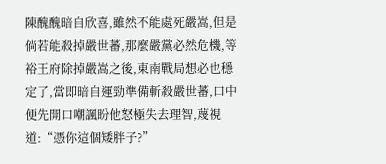陳醜醜暗自欣喜,雖然不能處死嚴嵩,但是倘若能殺掉嚴世蕃,那麼嚴黨必然危機,等裕王府除掉嚴嵩之後,東南戰局想必也穩定了,當即暗自運勁準備斬殺嚴世蕃,口中便先開口嘲諷盼他怒極失去理智,蔑視道:“憑你這個矮胖子?”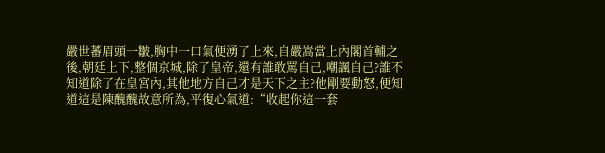嚴世蕃眉頭一皺,胸中一口氣便湧了上來,自嚴嵩當上內閣首輔之後,朝廷上下,整個京城,除了皇帝,還有誰敢罵自己,嘲諷自己?誰不知道除了在皇宮內,其他地方自己才是天下之主?他剛要動怒,便知道這是陳醜醜故意所為,平復心氣道:“收起你這一套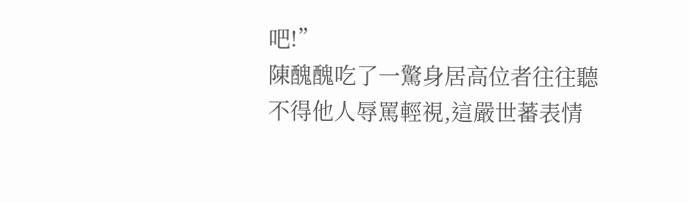吧!”
陳醜醜吃了一驚身居高位者往往聽不得他人辱罵輕視,這嚴世蕃表情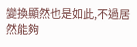變換顯然也是如此,不過居然能夠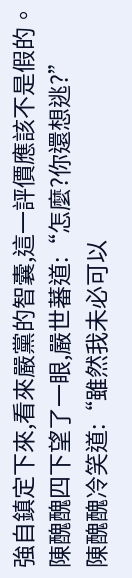強自鎮定下來,看來嚴黨的智囊,這一評價應該不是假的。
陳醜醜四下望了一眼,嚴世蕃道:“怎麼?你還想逃?”
陳醜醜冷笑道:“雖然我未必可以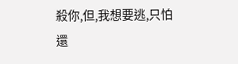殺你,但,我想要逃,只怕還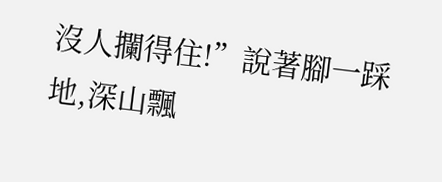沒人攔得住!”說著腳一踩地,深山飄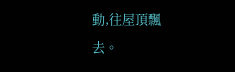動,往屋頂飄去。